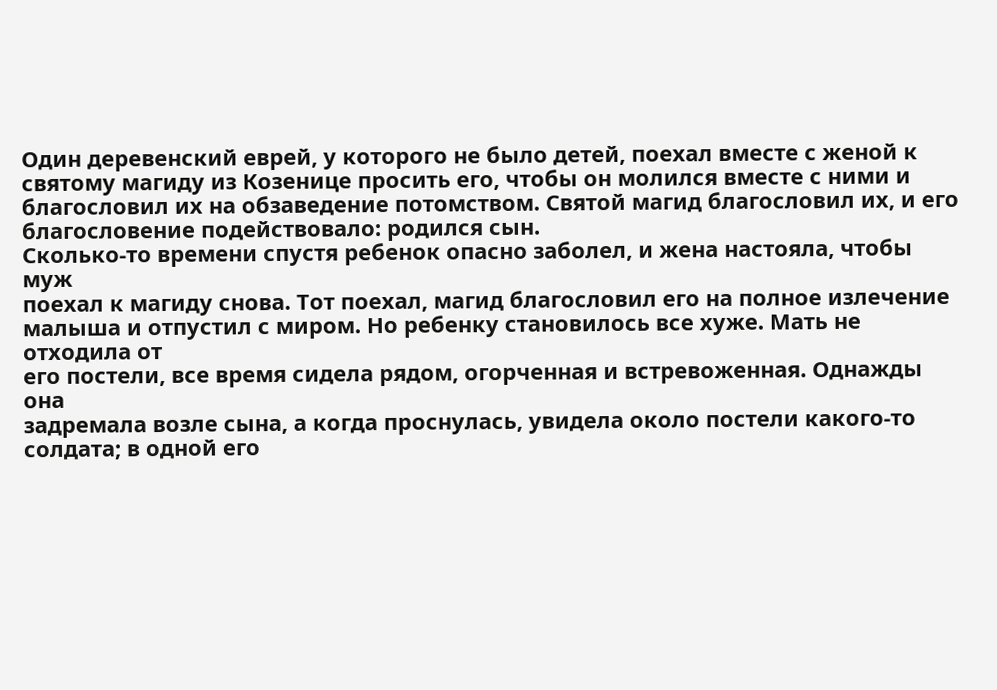Один деревенский еврей, у которого не было детей, поехал вместе с женой к
святому магиду из Козенице просить его, чтобы он молился вместе с ними и
благословил их на обзаведение потомством. Святой магид благословил их, и его
благословение подействовало: родился сын.
Сколько-то времени спустя ребенок опасно заболел, и жена настояла, чтобы муж
поехал к магиду снова. Тот поехал, магид благословил его на полное излечение
малыша и отпустил с миром. Но ребенку становилось все хуже. Мать не отходила от
его постели, все время сидела рядом, огорченная и встревоженная. Однажды она
задремала возле сына, а когда проснулась, увидела около постели какого-то
солдата; в одной его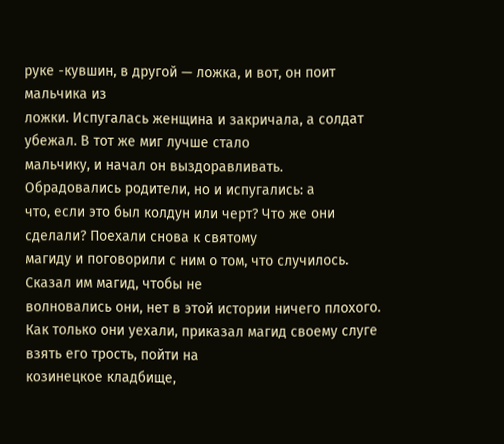руке -кувшин, в другой — ложка, и вот, он поит мальчика из
ложки. Испугалась женщина и закричала, а солдат убежал. В тот же миг лучше стало
мальчику, и начал он выздоравливать. Обрадовались родители, но и испугались: а
что, если это был колдун или черт? Что же они сделали? Поехали снова к святому
магиду и поговорили с ним о том, что случилось. Сказал им магид, чтобы не
волновались они, нет в этой истории ничего плохого.
Как только они уехали, приказал магид своему слуге взять его трость, пойти на
козинецкое кладбище,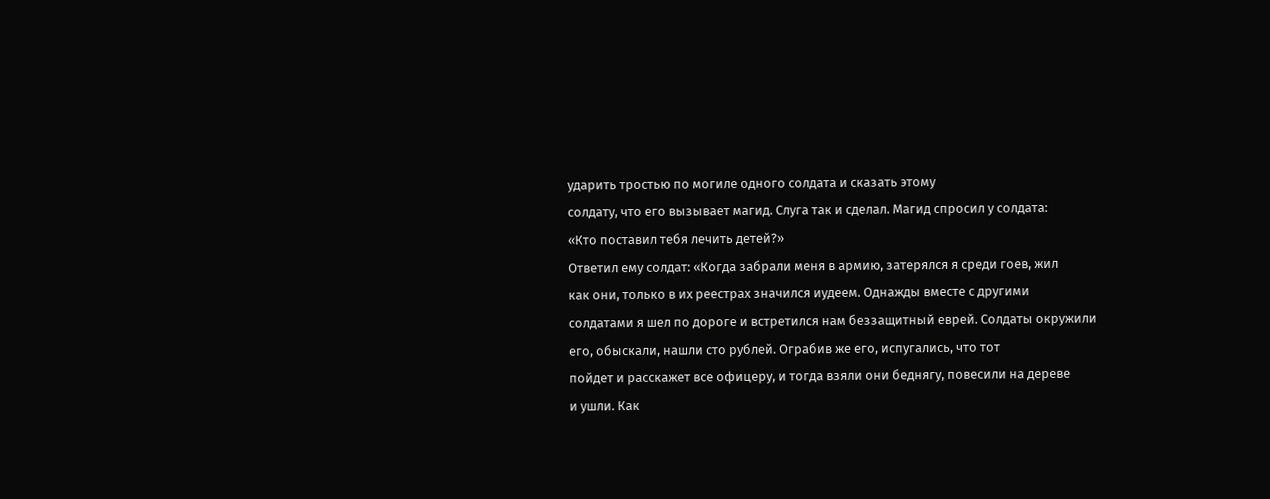ударить тростью по могиле одного солдата и сказать этому
солдату, что его вызывает магид. Слуга так и сделал. Магид спросил у солдата:
«Кто поставил тебя лечить детей?»
Ответил ему солдат: «Когда забрали меня в армию, затерялся я среди гоев, жил
как они, только в их реестрах значился иудеем. Однажды вместе с другими
солдатами я шел по дороге и встретился нам беззащитный еврей. Солдаты окружили
его, обыскали, нашли сто рублей. Ограбив же его, испугались, что тот
пойдет и расскажет все офицеру, и тогда взяли они беднягу, повесили на дереве
и ушли. Как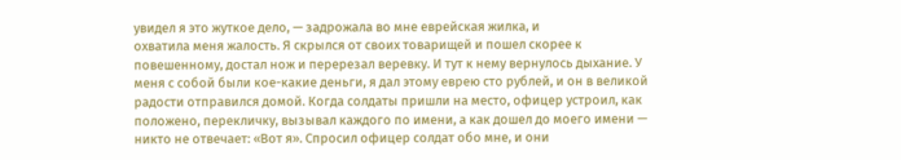увидел я это жуткое дело, — задрожала во мне еврейская жилка, и
охватила меня жалость. Я скрылся от своих товарищей и пошел скорее к
повешенному, достал нож и перерезал веревку. И тут к нему вернулось дыхание. У
меня с собой были кое-какие деньги, я дал этому еврею сто рублей, и он в великой
радости отправился домой. Когда солдаты пришли на место, офицер устроил, как
положено, перекличку, вызывал каждого по имени, а как дошел до моего имени —
никто не отвечает: «Вот я». Спросил офицер солдат обо мне, и они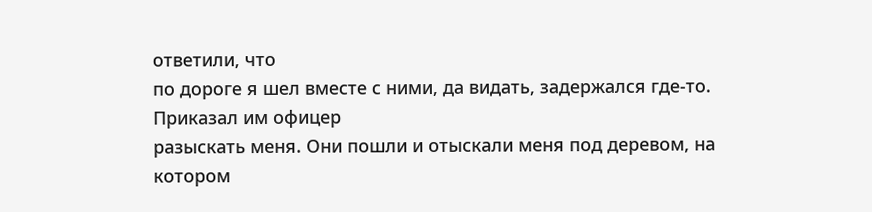ответили, что
по дороге я шел вместе с ними, да видать, задержался где-то. Приказал им офицер
разыскать меня. Они пошли и отыскали меня под деревом, на котором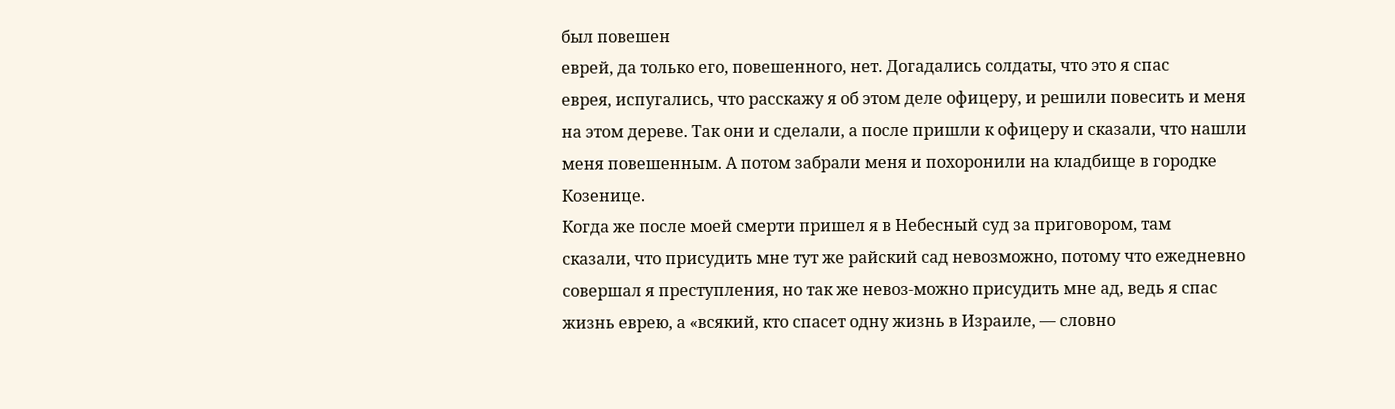был повешен
еврей, да только его, повешенного, нет. Догадались солдаты, что это я спас
еврея, испугались, что расскажу я об этом деле офицеру, и решили повесить и меня
на этом дереве. Так они и сделали, а после пришли к офицеру и сказали, что нашли
меня повешенным. А потом забрали меня и похоронили на кладбище в городке
Козенице.
Когда же после моей смерти пришел я в Небесный суд за приговором, там
сказали, что присудить мне тут же райский сад невозможно, потому что ежедневно
совершал я преступления, но так же невоз-можно присудить мне ад, ведь я спас
жизнь еврею, а «всякий, кто спасет одну жизнь в Израиле, — словно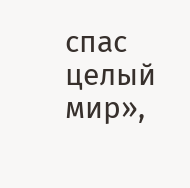спас целый
мир»,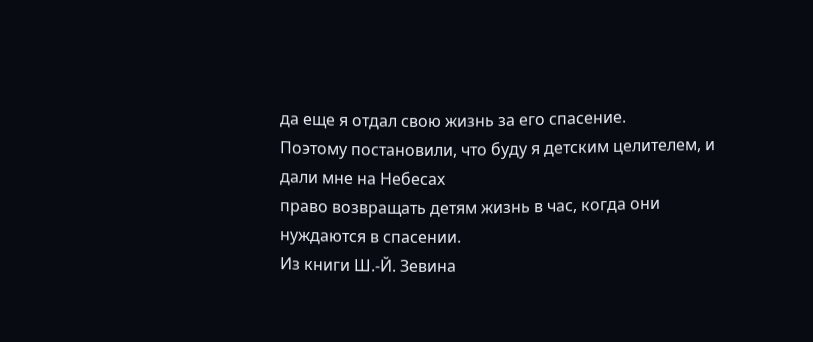да еще я отдал свою жизнь за его спасение.
Поэтому постановили, что буду я детским целителем, и дали мне на Небесах
право возвращать детям жизнь в час, когда они нуждаются в спасении.
Из книги Ш.-Й. Зевина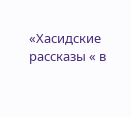«Хасидские рассказы « в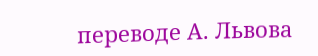переводе А. Львова